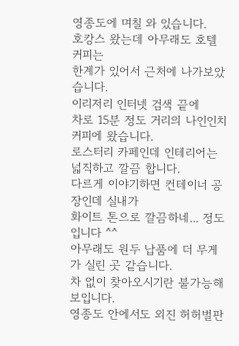영종도에 며칠 와 있습니다.
호캉스 왔는데 아무래도 호텔 커피는
한계가 있어서 근처에 나가보았습니다.
이리저리 인터넷 검색 끝에
차로 15분 정도 거리의 나인인치 커피에 왔습니다.
로스터리 카페인데 인테리어는 넓직하고 깔끔 합니다.
다르게 이야기하면 컨테이너 공장인데 실내가
화이트 톤으로 깔끔하네... 정도 입니다 ^^
아무래도 원두 납품에 더 무게가 실린 곳 같습니다.
차 없이 찾아오시기란 불가능해보입니다.
영종도 안에서도 외진 허허벌판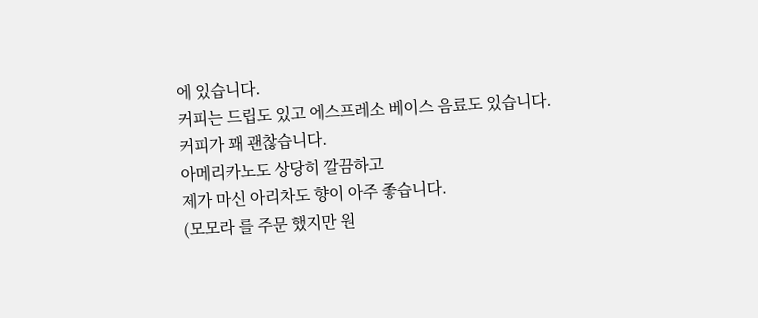에 있습니다.
커피는 드립도 있고 에스프레소 베이스 음료도 있습니다.
커피가 꽤 괜찮습니다.
아메리카노도 상당히 깔끔하고
제가 마신 아리차도 향이 아주 좋습니다.
(모모라 를 주문 했지만 원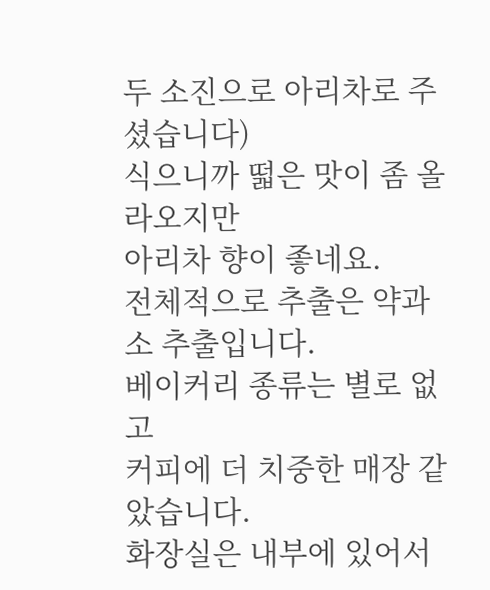두 소진으로 아리차로 주셨습니다)
식으니까 떫은 맛이 좀 올라오지만
아리차 향이 좋네요.
전체적으로 추출은 약과소 추출입니다.
베이커리 종류는 별로 없고
커피에 더 치중한 매장 같았습니다.
화장실은 내부에 있어서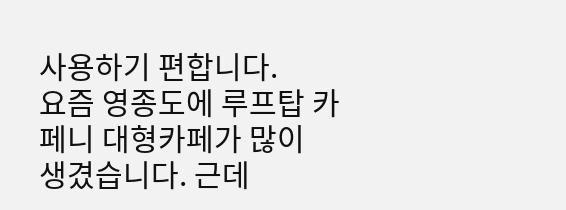사용하기 편합니다.
요즘 영종도에 루프탑 카페니 대형카페가 많이
생겼습니다. 근데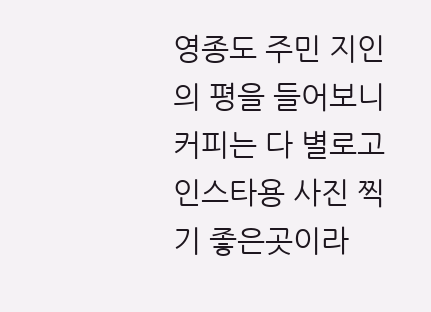영종도 주민 지인의 평을 들어보니
커피는 다 별로고 인스타용 사진 찍기 좋은곳이라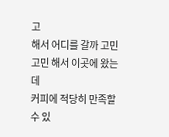고
해서 어디를 갈까 고민고민 해서 이곳에 왔는데
커피에 적당히 만족할 수 있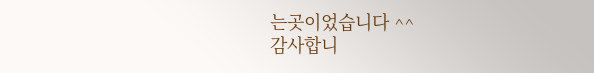는곳이었습니다 ^^
감사합니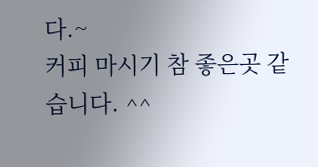다.~
커피 마시기 참 좋은곳 같습니다. ^^